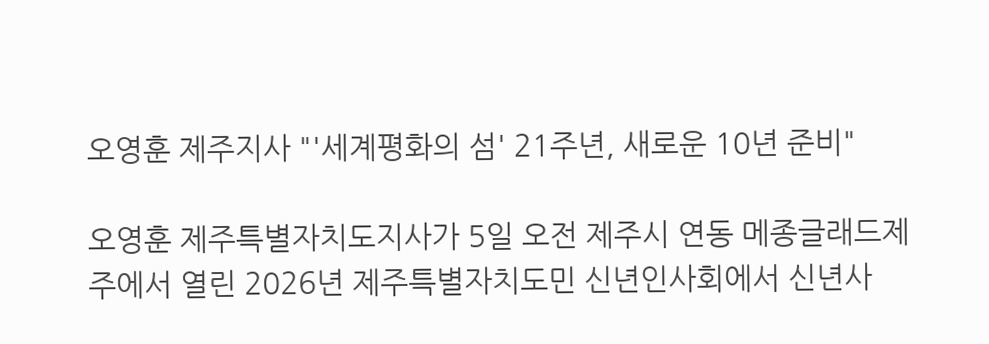오영훈 제주지사 "'세계평화의 섬' 21주년, 새로운 10년 준비"

오영훈 제주특별자치도지사가 5일 오전 제주시 연동 메종글래드제주에서 열린 2026년 제주특별자치도민 신년인사회에서 신년사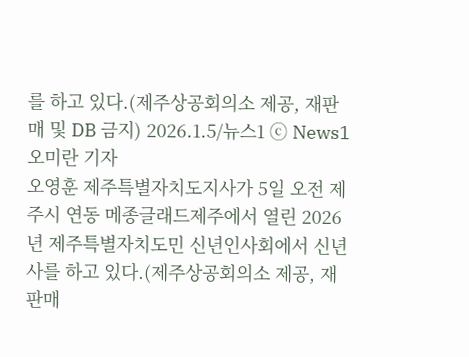를 하고 있다.(제주상공회의소 제공, 재판매 및 DB 금지) 2026.1.5/뉴스1 ⓒ News1 오미란 기자
오영훈 제주특별자치도지사가 5일 오전 제주시 연동 메종글래드제주에서 열린 2026년 제주특별자치도민 신년인사회에서 신년사를 하고 있다.(제주상공회의소 제공, 재판매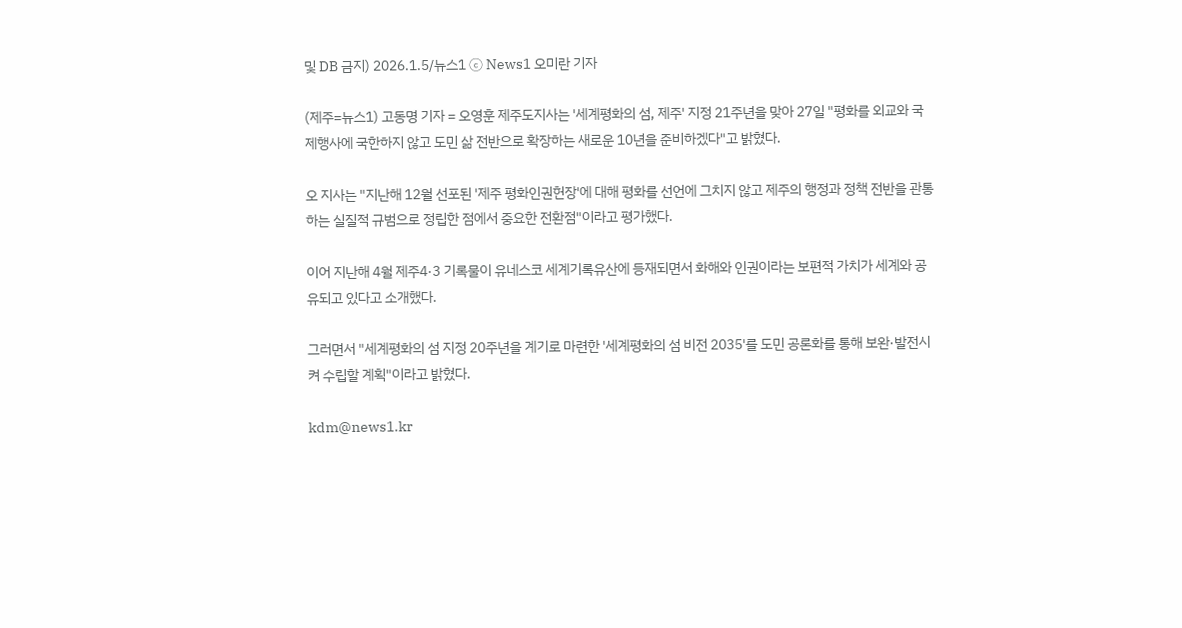및 DB 금지) 2026.1.5/뉴스1 ⓒ News1 오미란 기자

(제주=뉴스1) 고동명 기자 = 오영훈 제주도지사는 '세계평화의 섬, 제주' 지정 21주년을 맞아 27일 "평화를 외교와 국제행사에 국한하지 않고 도민 삶 전반으로 확장하는 새로운 10년을 준비하겠다"고 밝혔다.

오 지사는 "지난해 12월 선포된 '제주 평화인권헌장'에 대해 평화를 선언에 그치지 않고 제주의 행정과 정책 전반을 관통하는 실질적 규범으로 정립한 점에서 중요한 전환점"이라고 평가했다.

이어 지난해 4월 제주4·3 기록물이 유네스코 세계기록유산에 등재되면서 화해와 인권이라는 보편적 가치가 세계와 공유되고 있다고 소개했다.

그러면서 "세계평화의 섬 지정 20주년을 계기로 마련한 '세계평화의 섬 비전 2035'를 도민 공론화를 통해 보완·발전시켜 수립할 계획"이라고 밝혔다.

kdm@news1.kr